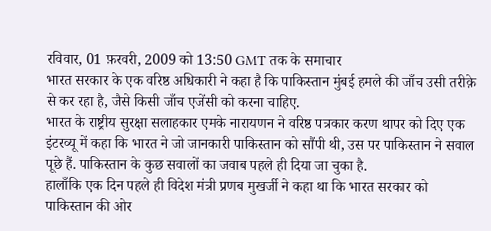रविवार, 01 फ़रवरी, 2009 को 13:50 GMT तक के समाचार
भारत सरकार के एक वरिष्ठ अधिकारी ने कहा है कि पाकिस्तान मुंबई हमले की जाँच उसी तरीक़े से कर रहा है, जैसे किसी जाँच एजेंसी को करना चाहिए.
भारत के राष्ट्रीय सुरक्षा सलाहकार एमके नारायणन ने वरिष्ठ पत्रकार करण थापर को दिए एक इंटरव्यू में कहा कि भारत ने जो जानकारी पाकिस्तान को सौंपी थी, उस पर पाकिस्तान ने सवाल पूछे हैं. पाकिस्तान के कुछ सवालों का जवाब पहले ही दिया जा चुका है.
हालाँकि एक दिन पहले ही विदेश मंत्री प्रणब मुखर्जी ने कहा था कि भारत सरकार को पाकिस्तान की ओर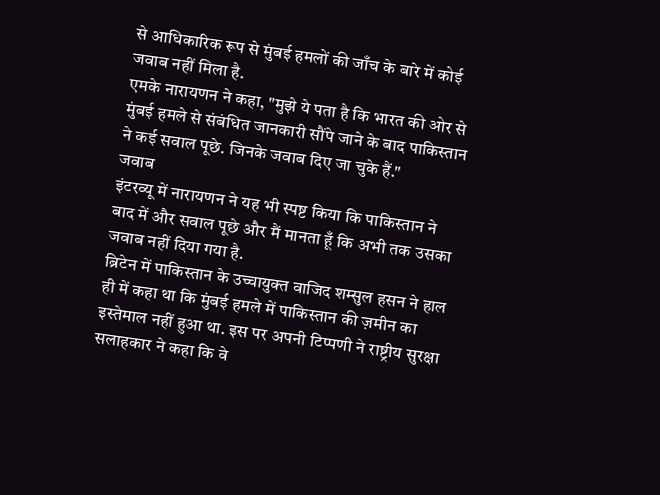से आधिकारिक रूप से मुंबई हमलों की जाँच के बारे में कोई जवाब नहीं मिला है.
एमके नारायणन ने कहा, "मुझे ये पता है कि भारत की ओर से मुंबई हमले से संबंधित जानकारी सौंपे जाने के बाद पाकिस्तान ने कई सवाल पूछे. जिनके जवाब दिए जा चुके हैं."
जवाब
इंटरव्यू में नारायणन ने यह भी स्पष्ट किया कि पाकिस्तान ने बाद में और सवाल पूछे और मैं मानता हूँ कि अभी तक उसका जवाब नहीं दिया गया है.
ब्रिटेन में पाकिस्तान के उच्चायुक्त वाजिद शम्सुल हसन ने हाल ही में कहा था कि मुंबई हमले में पाकिस्तान की ज़मीन का इस्तेमाल नहीं हुआ था. इस पर अपनी टिप्पणी ने राष्ट्रीय सुरक्षा सलाहकार ने कहा कि वे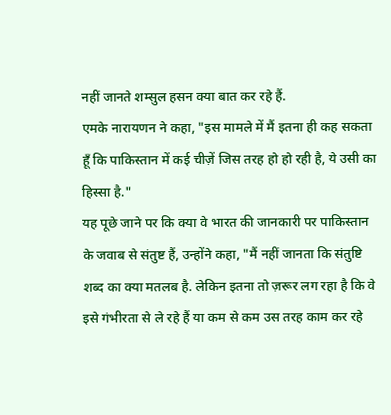नहीं जानते शम्सुल हसन क्या बात कर रहे हैं.
एमके नारायणन ने कहा, "इस मामले में मैं इतना ही कह सकता हूँ कि पाकिस्तान में कई चीज़ें जिस तरह हो हो रही है, ये उसी का हिस्सा है."
यह पूछे जाने पर कि क्या वे भारत की जानकारी पर पाकिस्तान के जवाब से संतुष्ट हैं, उन्होंने कहा, "मैं नहीं जानता कि संतुष्टि शब्द का क्या मतलब है. लेकिन इतना तो ज़रूर लग रहा है कि वे इसे गंभीरता से ले रहे हैं या कम से कम उस तरह काम कर रहे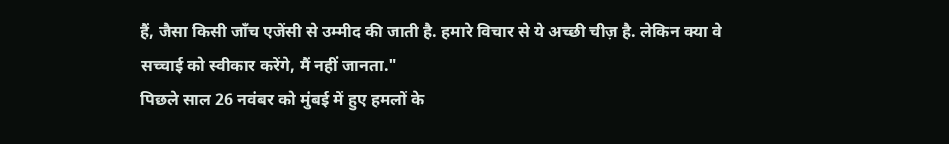हैं, जैसा किसी जाँच एजेंसी से उम्मीद की जाती है. हमारे विचार से ये अच्छी चीज़ है. लेकिन क्या वे सच्चाई को स्वीकार करेंगे, मैं नहीं जानता."
पिछले साल 26 नवंबर को मुंबई में हुए हमलों के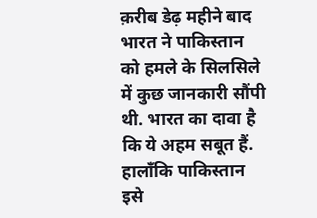क़रीब डेढ़ महीने बाद भारत ने पाकिस्तान को हमले के सिलसिले में कुछ जानकारी सौंपी थी. भारत का दावा है कि ये अहम सबूत हैं. हालाँकि पाकिस्तान इसे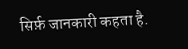सिर्फ़ जानकारी कहता है.